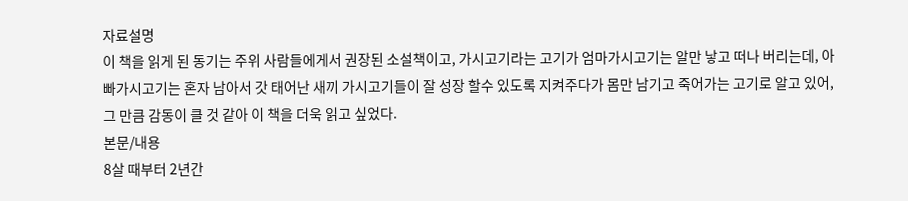자료설명
이 책을 읽게 된 동기는 주위 사람들에게서 권장된 소설책이고, 가시고기라는 고기가 엄마가시고기는 알만 낳고 떠나 버리는데, 아빠가시고기는 혼자 남아서 갓 태어난 새끼 가시고기들이 잘 성장 할수 있도록 지켜주다가 몸만 남기고 죽어가는 고기로 알고 있어, 그 만큼 감동이 클 것 같아 이 책을 더욱 읽고 싶었다.
본문/내용
8살 때부터 2년간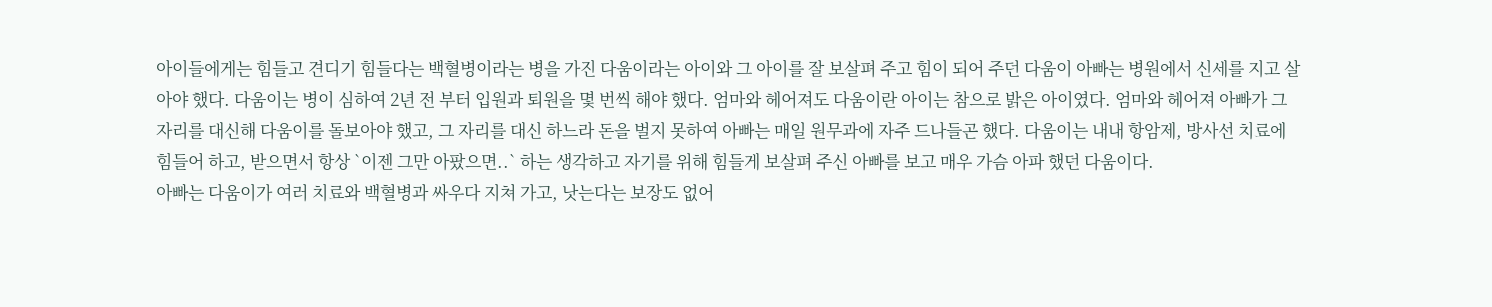아이들에게는 힘들고 견디기 힘들다는 백혈병이라는 병을 가진 다움이라는 아이와 그 아이를 잘 보살펴 주고 힘이 되어 주던 다움이 아빠는 병원에서 신세를 지고 살아야 했다. 다움이는 병이 심하여 2년 전 부터 입원과 퇴원을 몇 번씩 해야 했다. 엄마와 헤어져도 다움이란 아이는 참으로 밝은 아이였다. 엄마와 헤어져 아빠가 그 자리를 대신해 다움이를 돌보아야 했고, 그 자리를 대신 하느라 돈을 벌지 못하여 아빠는 매일 원무과에 자주 드나들곤 했다. 다움이는 내내 항암제, 방사선 치료에 힘들어 하고, 받으면서 항상 `이젠 그만 아팠으면..` 하는 생각하고 자기를 위해 힘들게 보살펴 주신 아빠를 보고 매우 가슴 아파 했던 다움이다.
아빠는 다움이가 여러 치료와 백혈병과 싸우다 지쳐 가고, 낫는다는 보장도 없어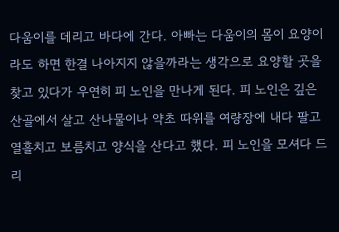다움이를 데리고 바다에 간다. 아빠는 다움이의 몸이 요양이라도 하면 한결 나아지지 않을까라는 생각으로 요양할 곳을 찾고 있다가 우연히 피 노인을 만나게 된다. 피 노인은 깊은 산골에서 살고 산나물이나 약초 따위를 여량장에 내다 팔고 열흘치고 보름치고 양식을 산다고 했다. 피 노인을 모셔다 드리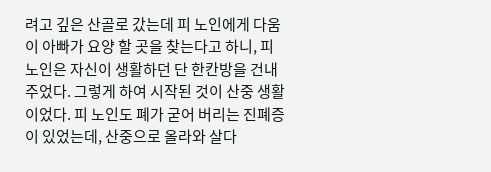려고 깊은 산골로 갔는데 피 노인에게 다움이 아빠가 요양 할 곳을 찾는다고 하니, 피 노인은 자신이 생활하던 단 한칸방을 건내 주었다. 그렇게 하여 시작된 것이 산중 생활이었다. 피 노인도 폐가 굳어 버리는 진폐증이 있었는데, 산중으로 올라와 살다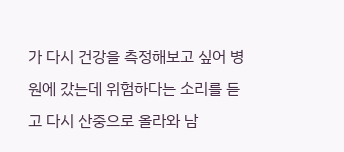가 다시 건강을 측정해보고 싶어 병원에 갔는데 위험하다는 소리를 듣고 다시 산중으로 올라와 남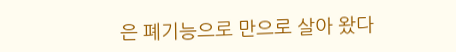은 폐기능으로 만으로 살아 왔다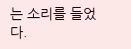는 소리를 들었다.